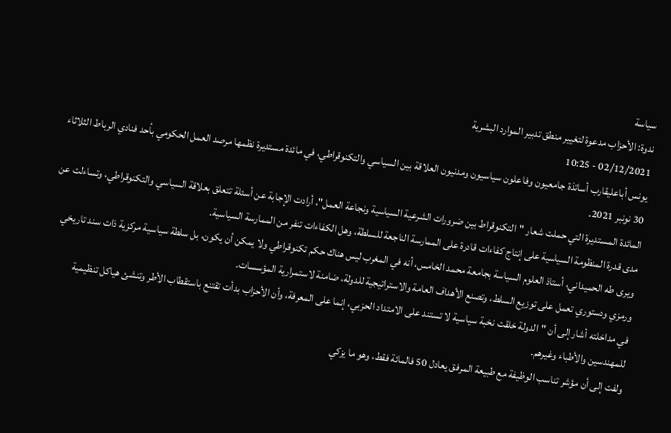سياسة
ندوة: الأحزاب مدعوة لتغيير منطق تدبير الموارد البشرية
02/12/2021 - 10:25
يونس أباعليقارب أساتذة جامعيون وفاعلون سياسيون ومدنيون العلاقة بين السياسي والتكنوقراطي، في مائدة مستديرة نظمها مرصد العمل الحكومي بأحد فنادي الرباط الثلاثاء 30 نونبر 2021.
المائدة المستديرة التي حملت شعار "التكنوقراط بين ضرورات الشرعية السياسية ونجاعة العمل"، أرادت الإجابة عن أسئلة تتعلق بعلاقة السياسي والتكنوقراطي، وتساءلت عن مدى قدرة المنظومة السياسية على إنتاج كفاءات قادرة على الممارسة الناجعة للسلطة، وهل الكفاءات تنفر من الممارسة السياسية.
ويرى طه الحميداني، أستاذ العلوم السياسة بجامعة محمد الخامس، أنه في المغرب ليس هناك حكم تكنوقراطي ولا يمكن أن يكون، بل سلطة سياسية مركزية ذات سند تاريخي ورمزي ودستوري تعمل على توزيع السلط، وتصنع الأهداف العامة والاستراتيجية للدولة، ضامنة لاستمرارية المؤسسات.
في مداخلته أشار إلى أن "الدولة خلقت نخبة سياسية لا تستند على الامتداد الحزبي، إنما على المعرفة، وأن الأحزاب بدأت تقتنع باستقطاب الأطر وتنشئ هياكل تنظيمية للمهندسين والأطباء وغيرهم.
ولفت إلى أن مؤشر تناسب الوظيفة مع طبيعة المرفق يعادل 50 فالمائة فقط، وهو ما يزكي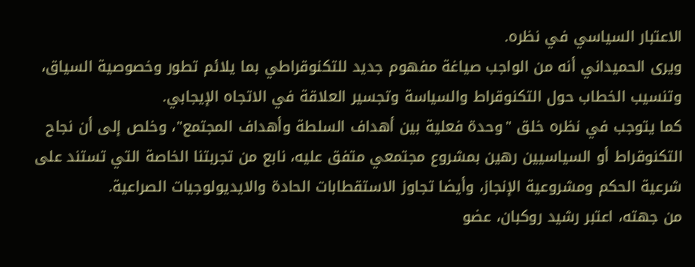الاعتبار السياسي في نظره.
ويرى الحميداني أنه من الواجب صياغة مفهوم جديد للتكنوقراطي بما يلائم تطور وخصوصية السياق، وتنسيب الخطاب حول التكنوقراط والسياسة وتجسير العلاقة في الاتجاه الإيجابي.
كما يتوجب في نظره خلق "وحدة فعلية بين أهداف السلطة وأهداف المجتمع"، وخلص إلى أن نجاح التكنوقراط أو السياسيين رهين بمشروع مجتمعي متفق عليه، نابع من تجربتنا الخاصة التي تستند على شرعية الحكم ومشروعية الإنجاز، وأيضا تجاوز الاستقطابات الحادة والايديولوجيات الصراعية.
من جهته، اعتبر رشيد روكبان، عضو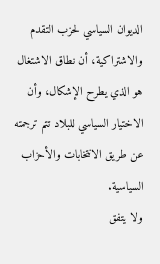الديوان السياسي لحزب التقدم والاشتراكية، أن نطاق الاشتغال هو الذي يطرح الإشكال، وأن الاختيار السياسي للبلاد تتم ترجمته عن طريق الانتخابات والأحزاب السياسية.
ولا يتفق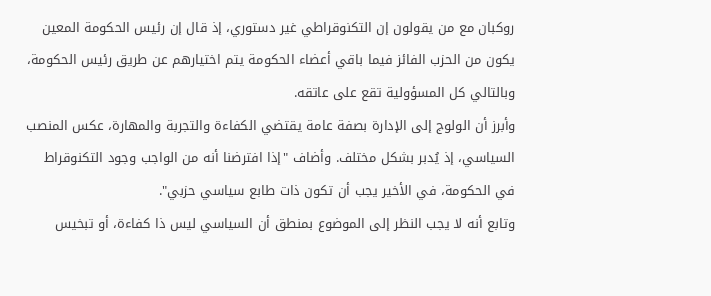روكبان مع من يقولون إن التكنوقراطي غير دستوري، إذ قال إن رئيس الحكومة المعين يكون من الحزب الفائز فيما باقي أعضاء الحكومة يتم اختيارهم عن طريق رئيس الحكومة، وبالتالي كل المسؤولية تقع على عاتقه.
وأبرز أن الولوج إلى الإدارة بصفة عامة يقتضي الكفاءة والتجربة والمهارة، عكس المنصب السياسي، إذ يُدبر بشكل مختلف. وأضاف "إذا افترضنا أنه من الواجب وجود التكنوقراط في الحكومة، في الأخير يجب أن تكون ذات طابع سياسي حزبي".
وتابع أنه لا يجب النظر إلى الموضوع بمنطق أن السياسي ليس ذا كفاءة، أو تبخيس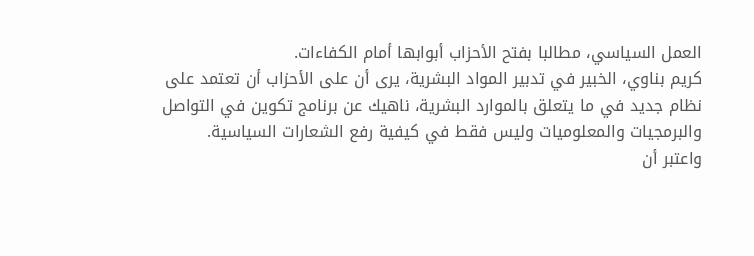العمل السياسي، مطالبا بفتح الأحزاب أبوابها أمام الكفاءات.
كريم بناوي، الخبير في تدبير المواد البشرية، يرى أن على الأحزاب أن تعتمد على نظام جديد في ما يتعلق بالموارد البشرية، ناهيك عن برنامج تكوين في التواصل والبرمجيات والمعلوميات وليس فقط في كيفية رفع الشعارات السياسية.
واعتبر أن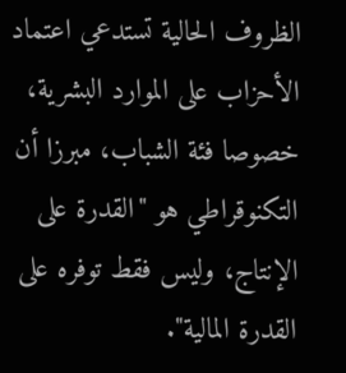الظروف الحالية تستدعي اعتماد الأحزاب على الموارد البشرية، خصوصا فئة الشباب، مبرزا أن التكنوقراطي هو "القدرة على الإنتاج، وليس فقط توفره على القدرة المالية".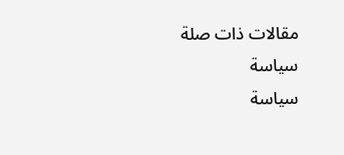مقالات ذات صلة
سياسة
سياسة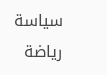سياسة
رياضة